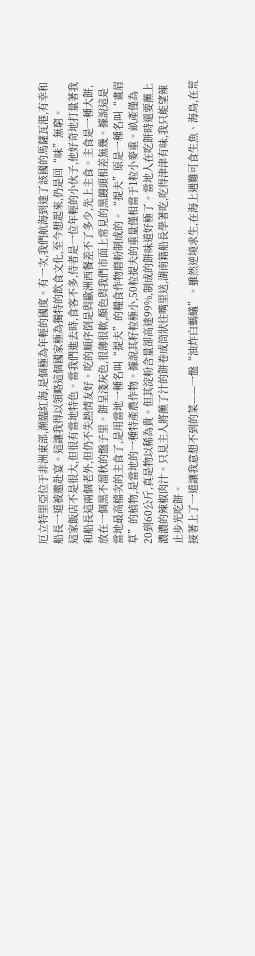厄立特里亞位于非洲東部,瀕臨紅海,是個極為年輕的國度。有一次,我們航海到達了該國的馬薩瓦港,有幸和船長一道被邀赴宴。這讓我得以領略這個國家極為獨特的飲食文化,至今想起來,仍是回“味”無窮。
這家飯店不是很大,但很有當地特色。當我們進去時,食客不多,侍者是一位年輕的小伙子,他好奇地打量著我和船長這兩個老外,但仍不失熱情友好。吃的順序倒是與歐洲西餐差不了多少,先上主食。主食是一種大餅,放在一個黑不溜秋的盤子里。餅呈淺灰色,很薄很軟,顏色與我們市面上常見的黑饅頭相差無幾。據說這是當地最高檔次的主食了,是用當地一種名叫“提夫”的糧食作物磨粉制成的。“提夫”原是一種名叫“畫眉草”的植物,是當地的一種特產農作物。據說其籽粒極小,50粒提夫的重量僅相當于1粒小麥重。畝產僅為20到60公斤,真是物以稀為貴。但其淀粉含量卻高達99%,制成的餅味道好極了。當地人在吃餅時還要蘸上濃濃的辣椒肉汁。只見主人將蘸了汁的餅卷成筒狀往嘴里送,湖南籍船長學著吃,吃得津津有味,我只能望辣止步光吃餅。
接著上了一道讓我意想不到的菜——一盤“油炸白螞蟻”。雖然逆境求生,在海上遇難可食生魚、海鳥,在荒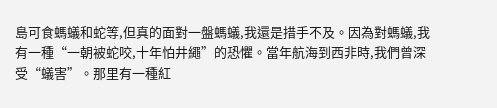島可食螞蟻和蛇等,但真的面對一盤螞蟻,我還是措手不及。因為對螞蟻,我有一種“一朝被蛇咬,十年怕井繩”的恐懼。當年航海到西非時,我們曾深受“蟻害”。那里有一種紅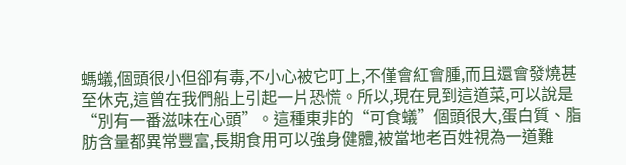螞蟻,個頭很小但卻有毒,不小心被它叮上,不僅會紅會腫,而且還會發燒甚至休克,這曾在我們船上引起一片恐慌。所以,現在見到這道菜,可以說是“別有一番滋味在心頭”。這種東非的“可食蟻”個頭很大,蛋白質、脂肪含量都異常豐富,長期食用可以強身健體,被當地老百姓視為一道難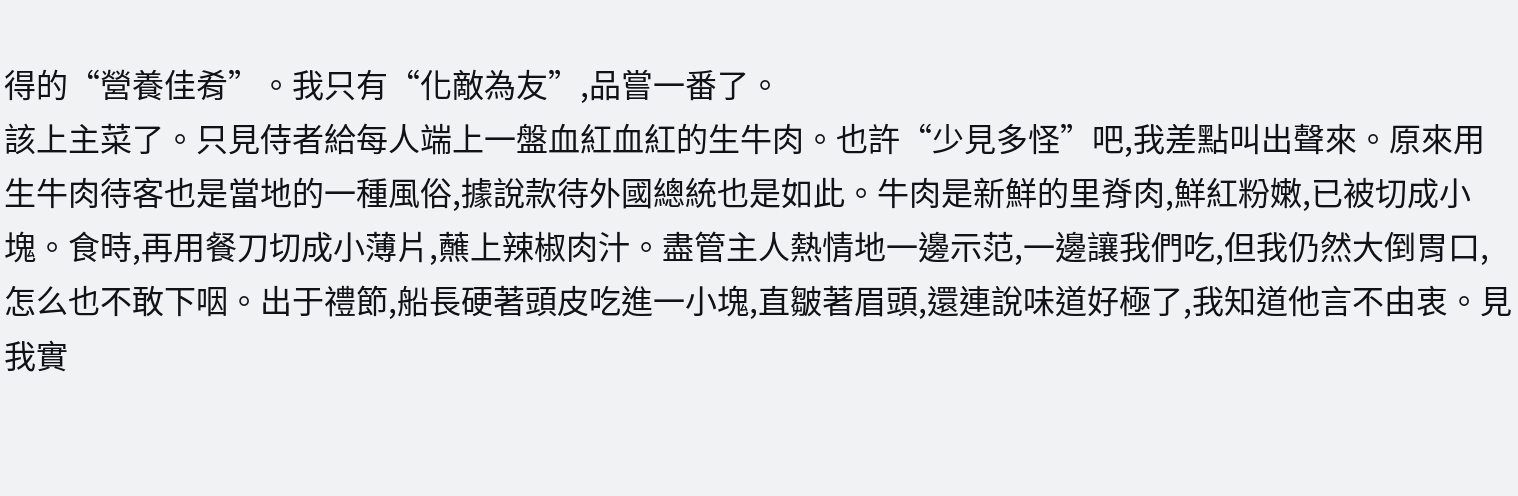得的“營養佳肴”。我只有“化敵為友”,品嘗一番了。
該上主菜了。只見侍者給每人端上一盤血紅血紅的生牛肉。也許“少見多怪”吧,我差點叫出聲來。原來用生牛肉待客也是當地的一種風俗,據說款待外國總統也是如此。牛肉是新鮮的里脊肉,鮮紅粉嫩,已被切成小塊。食時,再用餐刀切成小薄片,蘸上辣椒肉汁。盡管主人熱情地一邊示范,一邊讓我們吃,但我仍然大倒胃口,怎么也不敢下咽。出于禮節,船長硬著頭皮吃進一小塊,直皺著眉頭,還連說味道好極了,我知道他言不由衷。見我實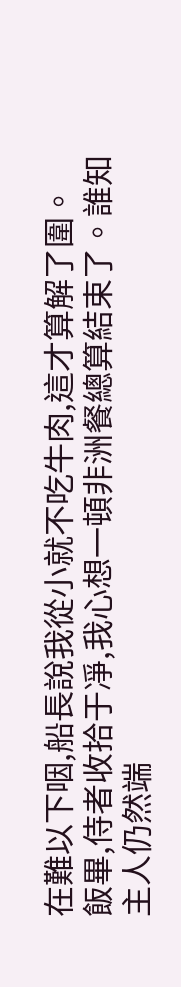在難以下咽,船長說我從小就不吃牛肉,這才算解了圍。
飯畢,侍者收拾于凈,我心想一頓非洲餐總算結束了。誰知主人仍然端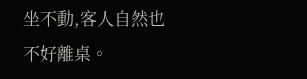坐不動,客人自然也不好離桌。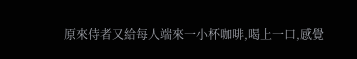原來侍者又給每人端來一小杯咖啡,喝上一口,感覺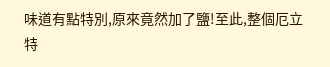味道有點特別,原來竟然加了鹽!至此,整個厄立特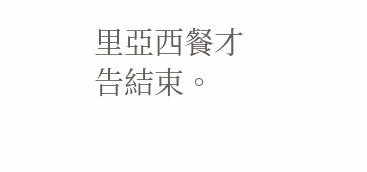里亞西餐才告結束。